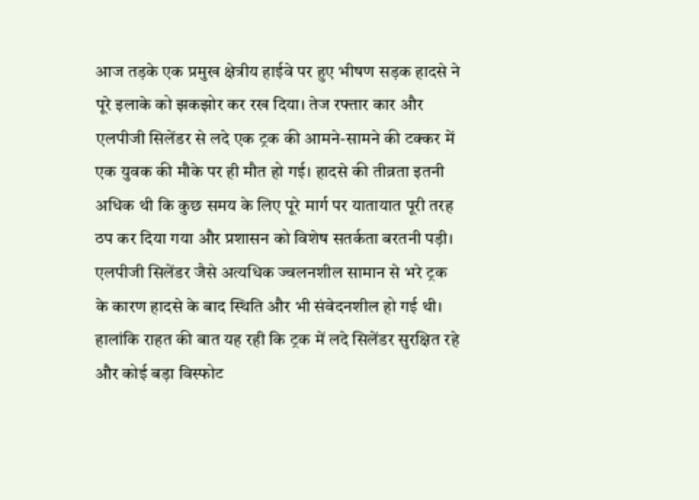आज तड़के एक प्रमुख क्षेत्रीय हाईवे पर हुए भीषण सड़क हादसे ने पूरे इलाके को झकझोर कर रख दिया। तेज रफ्तार कार और एलपीजी सिलेंडर से लदे एक ट्रक की आमने-सामने की टक्कर में एक युवक की मौके पर ही मौत हो गई। हादसे की तीव्रता इतनी अधिक थी कि कुछ समय के लिए पूरे मार्ग पर यातायात पूरी तरह ठप कर दिया गया और प्रशासन को विशेष सतर्कता बरतनी पड़ी।
एलपीजी सिलेंडर जैसे अत्यधिक ज्वलनशील सामान से भरे ट्रक के कारण हादसे के बाद स्थिति और भी संवेदनशील हो गई थी। हालांकि राहत की बात यह रही कि ट्रक में लदे सिलेंडर सुरक्षित रहे और कोई बड़ा विस्फोट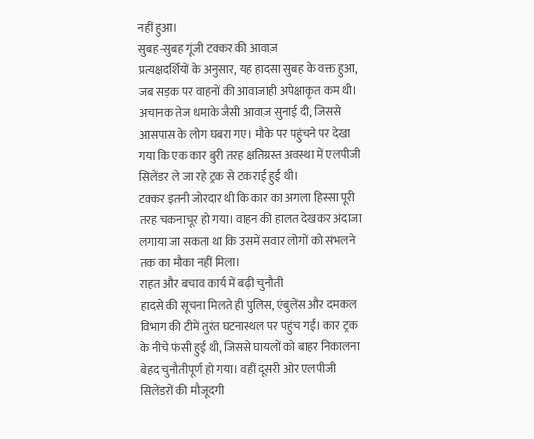नहीं हुआ।
सुबह-सुबह गूंजी टक्कर की आवाज़
प्रत्यक्षदर्शियों के अनुसार, यह हादसा सुबह के वक्त हुआ, जब सड़क पर वाहनों की आवाजाही अपेक्षाकृत कम थी। अचानक तेज धमाके जैसी आवाज़ सुनाई दी, जिससे आसपास के लोग घबरा गए। मौके पर पहुंचने पर देखा गया कि एक कार बुरी तरह क्षतिग्रस्त अवस्था में एलपीजी सिलेंडर ले जा रहे ट्रक से टकराई हुई थी।
टक्कर इतनी जोरदार थी कि कार का अगला हिस्सा पूरी तरह चकनाचूर हो गया। वाहन की हालत देखकर अंदाजा लगाया जा सकता था कि उसमें सवार लोगों को संभलने तक का मौका नहीं मिला।
राहत और बचाव कार्य में बढ़ी चुनौती
हादसे की सूचना मिलते ही पुलिस, एंबुलेंस और दमकल विभाग की टीमें तुरंत घटनास्थल पर पहुंच गईं। कार ट्रक के नीचे फंसी हुई थी, जिससे घायलों को बाहर निकालना बेहद चुनौतीपूर्ण हो गया। वहीं दूसरी ओर एलपीजी सिलेंडरों की मौजूदगी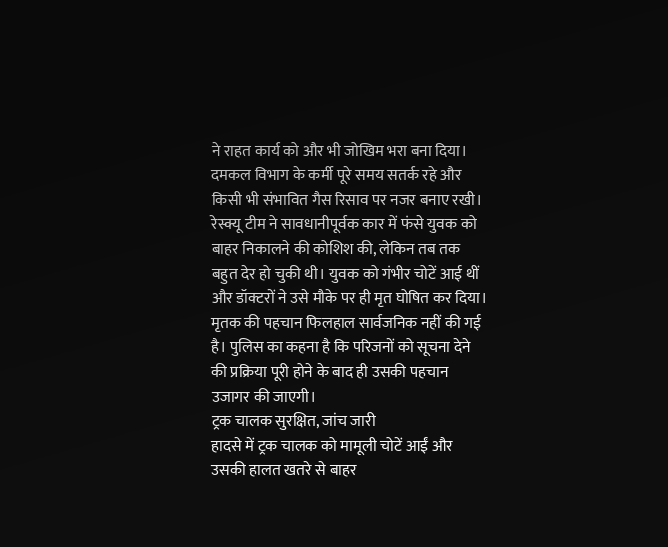ने राहत कार्य को और भी जोखिम भरा बना दिया।
दमकल विभाग के कर्मी पूरे समय सतर्क रहे और किसी भी संभावित गैस रिसाव पर नजर बनाए रखी। रेस्क्यू टीम ने सावधानीपूर्वक कार में फंसे युवक को बाहर निकालने की कोशिश की, लेकिन तब तक बहुत देर हो चुकी थी। युवक को गंभीर चोटें आई थीं और डॉक्टरों ने उसे मौके पर ही मृत घोषित कर दिया।
मृतक की पहचान फिलहाल सार्वजनिक नहीं की गई है। पुलिस का कहना है कि परिजनों को सूचना देने की प्रक्रिया पूरी होने के बाद ही उसकी पहचान उजागर की जाएगी।
ट्रक चालक सुरक्षित, जांच जारी
हादसे में ट्रक चालक को मामूली चोटें आईं और उसकी हालत खतरे से बाहर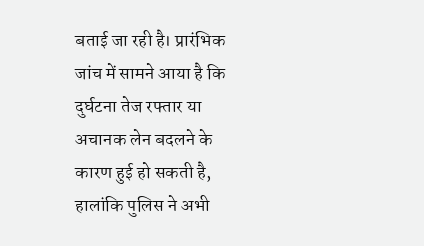बताई जा रही है। प्रारंभिक जांच में सामने आया है कि दुर्घटना तेज रफ्तार या अचानक लेन बदलने के कारण हुई हो सकती है, हालांकि पुलिस ने अभी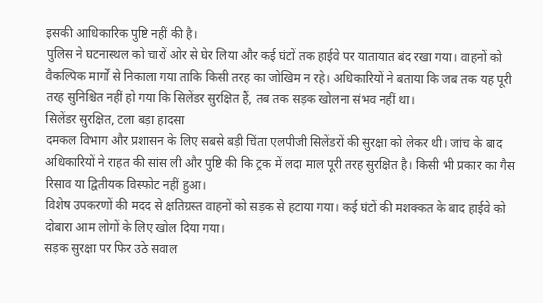इसकी आधिकारिक पुष्टि नहीं की है।
पुलिस ने घटनास्थल को चारों ओर से घेर लिया और कई घंटों तक हाईवे पर यातायात बंद रखा गया। वाहनों को वैकल्पिक मार्गों से निकाला गया ताकि किसी तरह का जोखिम न रहे। अधिकारियों ने बताया कि जब तक यह पूरी तरह सुनिश्चित नहीं हो गया कि सिलेंडर सुरक्षित हैं, तब तक सड़क खोलना संभव नहीं था।
सिलेंडर सुरक्षित, टला बड़ा हादसा
दमकल विभाग और प्रशासन के लिए सबसे बड़ी चिंता एलपीजी सिलेंडरों की सुरक्षा को लेकर थी। जांच के बाद अधिकारियों ने राहत की सांस ली और पुष्टि की कि ट्रक में लदा माल पूरी तरह सुरक्षित है। किसी भी प्रकार का गैस रिसाव या द्वितीयक विस्फोट नहीं हुआ।
विशेष उपकरणों की मदद से क्षतिग्रस्त वाहनों को सड़क से हटाया गया। कई घंटों की मशक्कत के बाद हाईवे को दोबारा आम लोगों के लिए खोल दिया गया।
सड़क सुरक्षा पर फिर उठे सवाल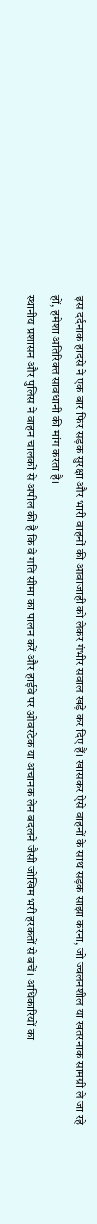इस दर्दनाक हादसे ने एक बार फिर सड़क सुरक्षा और भारी वाहनों की आवाजाही को लेकर गंभीर सवाल खड़े कर दिए हैं। खासकर ऐसे वाहनों के साथ सड़क साझा करना, जो ज्वलनशील या खतरनाक सामग्री ले जा रहे हों, हमेशा अतिरिक्त सावधानी की मांग करता है।
स्थानीय प्रशासन और पुलिस ने वाहन चालकों से अपील की है कि वे गति सीमा का पालन करें और हाईवे पर ओवरटेक या अचानक लेन बदलने जैसी जोखिम भरी हरकतों से बचें। अधिकारियों का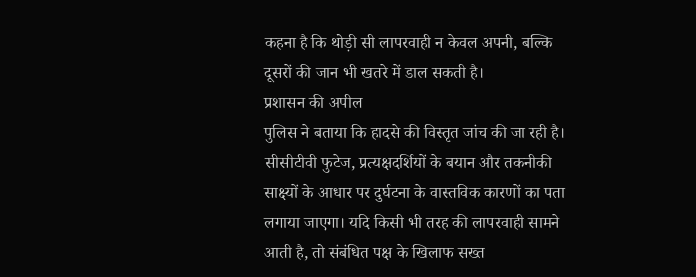कहना है कि थोड़ी सी लापरवाही न केवल अपनी, बल्कि दूसरों की जान भी खतरे में डाल सकती है।
प्रशासन की अपील
पुलिस ने बताया कि हादसे की विस्तृत जांच की जा रही है। सीसीटीवी फुटेज, प्रत्यक्षदर्शियों के बयान और तकनीकी साक्ष्यों के आधार पर दुर्घटना के वास्तविक कारणों का पता लगाया जाएगा। यदि किसी भी तरह की लापरवाही सामने आती है, तो संबंधित पक्ष के खिलाफ सख्त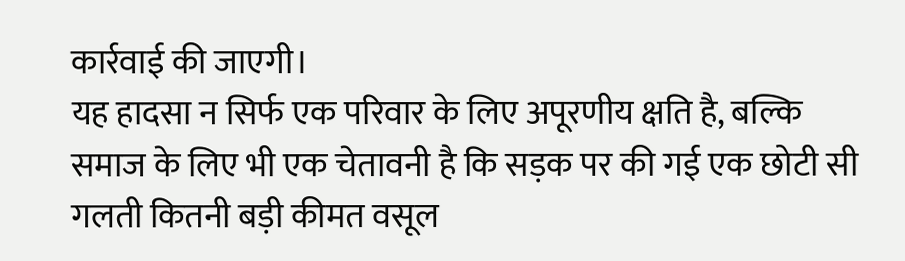कार्रवाई की जाएगी।
यह हादसा न सिर्फ एक परिवार के लिए अपूरणीय क्षति है, बल्कि समाज के लिए भी एक चेतावनी है कि सड़क पर की गई एक छोटी सी गलती कितनी बड़ी कीमत वसूल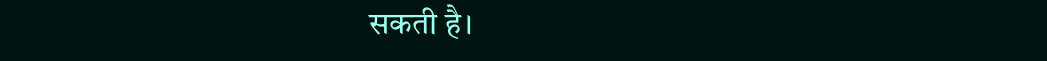सकती है।